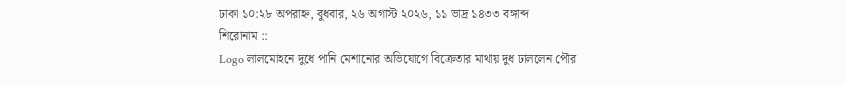ঢাকা ১০:২৮ অপরাহ্ন, বুধবার, ২৬ অগাস্ট ২০২৬, ১১ ভাদ্র ১৪৩৩ বঙ্গাব্দ
শিরোনাম ::
Logo লালমোহনে দুধে পানি মেশানোর অভিযোগে বিক্রেতার মাথায় দুধ ঢাললেন পৌর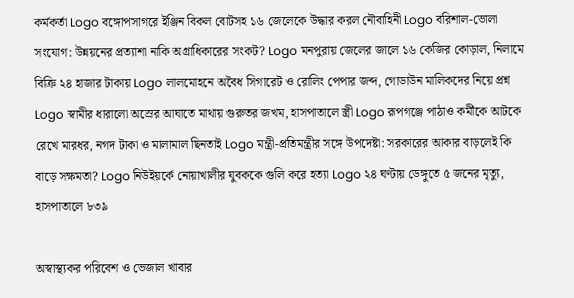কর্মকর্তা Logo বঙ্গোপসাগরে ইঞ্জিন বিকল বোটসহ ১৬ জেলেকে উদ্ধার করল নৌবাহিনী Logo বরিশাল-ভোলা সংযোগ: উন্নয়নের প্রত্যাশা নাকি অগ্রাধিকারের সংকট? Logo মনপুরায় জেলের জালে ১৬ কেজির কোড়াল, নিলামে বিক্রি ২৪ হাজার টাকায় Logo লালমোহনে অবৈধ সিগারেট ও রোলিং পেপার জব্দ, গোডাউন মালিকদের নিয়ে প্রশ্ন Logo স্বামীর ধারালো অস্রের আঘাতে মাথায় গুরুতর জখম, হাসপাতালে স্ত্রী Logo রূপগঞ্জে পাঠাও কর্মীকে আটকে রেখে মারধর, নগদ টাকা ও মালামাল ছিনতাই Logo মন্ত্রী-প্রতিমন্ত্রীর সঙ্গে উপদেষ্টা: সরকারের আকার বাড়লেই কি বাড়ে সক্ষমতা? Logo নিউইয়র্কে নোয়াখালীর যুবককে গুলি করে হত্যা Logo ২৪ ঘণ্টায় ডেঙ্গুতে ৫ জনের মৃত্যু, হাসপাতালে ৮৩৯

অস্বাস্থ্যকর পরিবেশ ও ভেজাল খাবার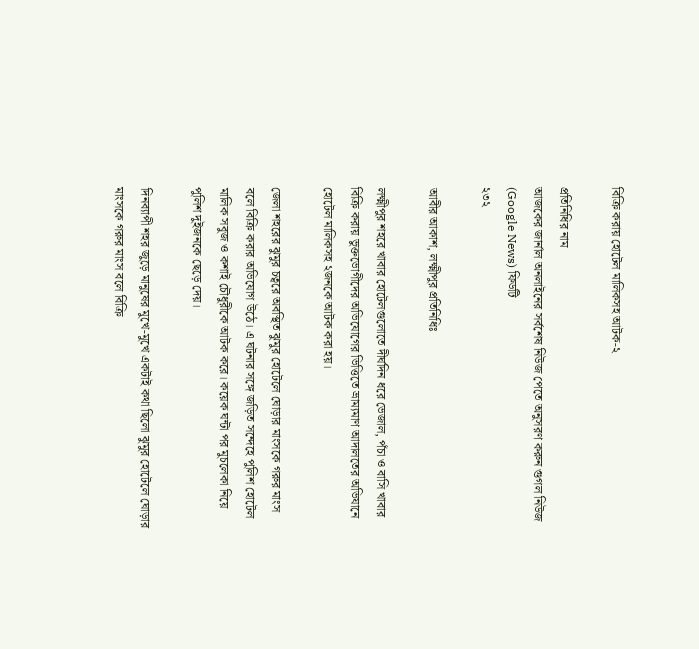বিক্রি করায় হোটেল মালিকসহ আটক-২

প্রতিনিধির নাম
আজকের জার্নাল অনলাইনের সর্বশেষ নিউজ পেতে অনুসরণ করুন গুগল নিউজ (Google News) ফিডটি
২৩২

আবীর আকাশ, লক্ষ্মীপুর প্রতিনিধিঃ

লক্ষ্মীপুর শহরে খাবার হোটেলগুলোতে দীর্ঘদিন ধরে ভেজাল, পঁচা ও বাসি খাবার বিক্রি করায় ভুক্তভোগীদের অভিযোগের ভিত্তিতে ভ্রাম্যমাণ আদালতের অভিযানে হোটেল মালিকসহ ২জনকে আটক করা হয়।

জেলা শহরের ঝুমুর চত্বরে অবস্থিত ঝুমুর হোটেলে ঘোড়ার মাংসকে গরুর মাংস বলে বিক্রি করার অভিযোগ উঠে। এ ঘটনার সঙ্গে জড়িত সন্দেহে পুলিশ হোটেল মালিক সবুজ ও কশাই চৌধুরীকে আটক করে। কয়েক ঘন্টা পর মুচলেকা নিয়ে পুলিশ দুইজনকে ছেড়ে দেয়।

দিনব্যাপী শহর জুড়ে মানুষের মুখে-মুখে একটাই কথা ছিলো ঝুমুর হোটেলে ঘোড়ার মাংসকে গরুর মাংস বলে বিক্রি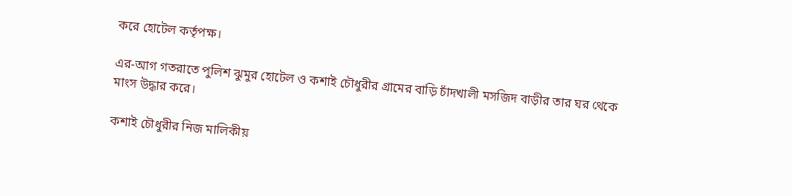করে হোটেল কর্তৃপক্ষ।

এর-আগ গতরাতে পুলিশ ঝুমুর হোটেল ও কশাই চৌধুরীর গ্রামের বাড়ি চাঁদখালী মসজিদ বাড়ীর তার ঘর থেকে মাংস উদ্ধার করে।

কশাই চৌধুরীর নিজ মালিকীয়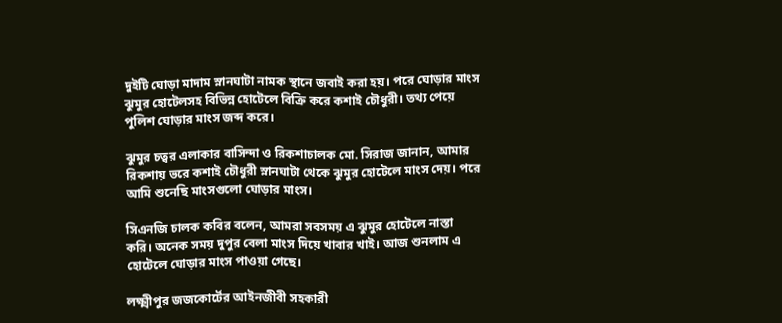দুইটি ঘোড়া মাদাম স্নানঘাটা নামক স্থানে জবাই করা হয়। পরে ঘোড়ার মাংস ঝুমুর হোটেলসহ বিভিন্ন হোটেলে বিক্রি করে কশাই চৌধুরী। তথ্য পেয়ে পুলিশ ঘোড়ার মাংস জব্দ করে।

ঝুমুর চত্বর এলাকার বাসিন্দা ও রিকশাচালক মো. সিরাজ জানান, আমার রিকশায় ভরে কশাই চৌধুরী স্নানঘাটা থেকে ঝুমুর হোটেলে মাংস দেয়। পরে আমি শুনেছি মাংসগুলো ঘোড়ার মাংস।

সিএনজি চালক কবির বলেন, আমরা সবসময় এ ঝুমুর হোটেলে নাস্তা করি। অনেক সময় দুপুর বেলা মাংস দিয়ে খাবার খাই। আজ শুনলাম এ হোটেলে ঘোড়ার মাংস পাওয়া গেছে।

লক্ষ্মীপুর জজকোর্টের আইনজীবী সহকারী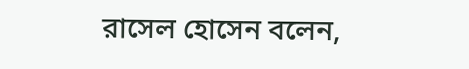রাসেল হোসেন বলেন,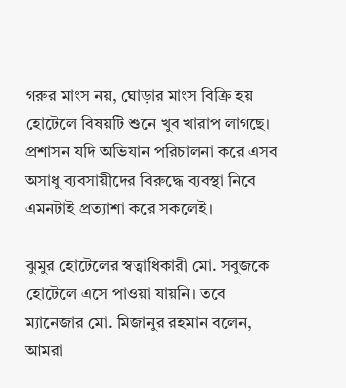গরুর মাংস নয়, ঘোড়ার মাংস বিক্রি হয় হোটেলে বিষয়টি শুনে খুব খারাপ লাগছে। প্রশাসন যদি অভিযান পরিচালনা করে এসব অসাধু ব্যবসায়ীদের বিরুদ্ধে ব্যবস্থা নিবে এমনটাই প্রত্যাশা করে সকলেই।

ঝুমুর হোটেলের স্বত্বাধিকারী মো. সবুজকে হোটেলে এসে পাওয়া যায়নি। তবে ম্যানেজার মো. মিজানুর রহমান বলেন, আমরা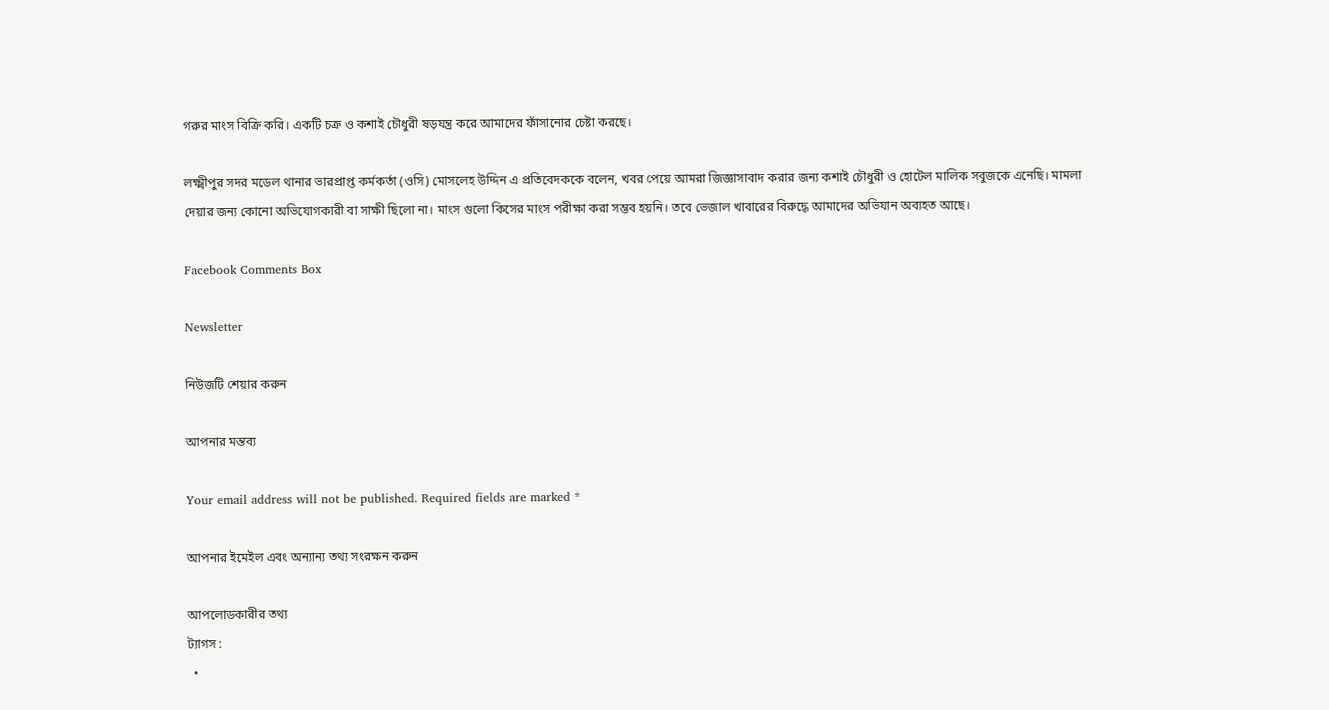গরুর মাংস বিক্রি করি। একটি চক্র ও কশাই চৌধুরী ষড়যন্ত্র করে আমাদের ফাঁসানোর চেষ্টা করছে।

লক্ষ্মীপুর সদর মডেল থানার ভারপ্রাপ্ত কর্মকর্তা (ওসি) মোসলেহ উদ্দিন এ প্রতিবেদককে বলেন, খবর পেয়ে আমরা জিজ্ঞাসাবাদ করার জন্য কশাই চৌধুরী ও হোটেল মালিক সবুজকে এনেছি। মামলা দেয়ার জন্য কোনো অভিযোগকারী বা সাক্ষী ছিলো না। মাংস গুলো কিসের মাংস পরীক্ষা করা সম্ভব হয়নি। তবে ভেজাল খাবারের বিরুদ্ধে আমাদের অভিযান অব্যহত আছে।

Facebook Comments Box

Newsletter

নিউজটি শেয়ার করুন

আপনার মন্তব্য

Your email address will not be published. Required fields are marked *

আপনার ইমেইল এবং অন্যান্য তথ্য সংরক্ষন করুন

আপলোডকারীর তথ্য
ট্যাগস :
  •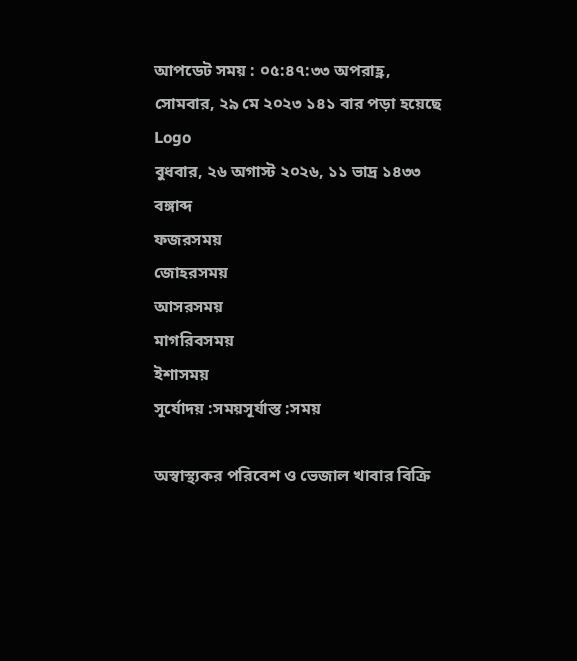আপডেট সময় : ০৫:৪৭:৩৩ অপরাহ্ণ, সোমবার, ২৯ মে ২০২৩ ১৪১ বার পড়া হয়েছে
Logo
বুধবার, ২৬ অগাস্ট ২০২৬, ১১ ভাদ্র ১৪৩৩ বঙ্গাব্দ
ফজরসময়
জোহরসময়
আসরসময়
মাগরিবসময়
ইশাসময়
সূর্যোদয় :সময়সূর্যাস্ত :সময়

অস্বাস্থ্যকর পরিবেশ ও ভেজাল খাবার বিক্রি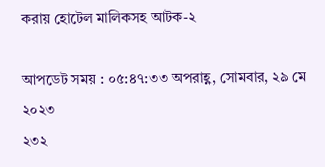করায় হোটেল মালিকসহ আটক-২

আপডেট সময় : ০৫:৪৭:৩৩ অপরাহ্ণ, সোমবার, ২৯ মে ২০২৩
২৩২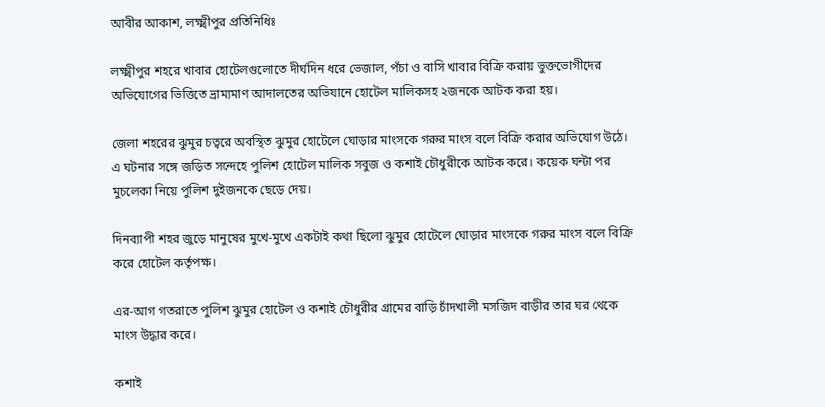আবীর আকাশ, লক্ষ্মীপুর প্রতিনিধিঃ

লক্ষ্মীপুর শহরে খাবার হোটেলগুলোতে দীর্ঘদিন ধরে ভেজাল, পঁচা ও বাসি খাবার বিক্রি করায় ভুক্তভোগীদের অভিযোগের ভিত্তিতে ভ্রাম্যমাণ আদালতের অভিযানে হোটেল মালিকসহ ২জনকে আটক করা হয়।

জেলা শহরের ঝুমুর চত্বরে অবস্থিত ঝুমুর হোটেলে ঘোড়ার মাংসকে গরুর মাংস বলে বিক্রি করার অভিযোগ উঠে। এ ঘটনার সঙ্গে জড়িত সন্দেহে পুলিশ হোটেল মালিক সবুজ ও কশাই চৌধুরীকে আটক করে। কয়েক ঘন্টা পর মুচলেকা নিয়ে পুলিশ দুইজনকে ছেড়ে দেয়।

দিনব্যাপী শহর জুড়ে মানুষের মুখে-মুখে একটাই কথা ছিলো ঝুমুর হোটেলে ঘোড়ার মাংসকে গরুর মাংস বলে বিক্রি করে হোটেল কর্তৃপক্ষ।

এর-আগ গতরাতে পুলিশ ঝুমুর হোটেল ও কশাই চৌধুরীর গ্রামের বাড়ি চাঁদখালী মসজিদ বাড়ীর তার ঘর থেকে মাংস উদ্ধার করে।

কশাই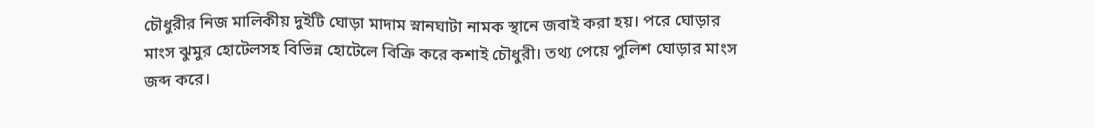চৌধুরীর নিজ মালিকীয় দুইটি ঘোড়া মাদাম স্নানঘাটা নামক স্থানে জবাই করা হয়। পরে ঘোড়ার মাংস ঝুমুর হোটেলসহ বিভিন্ন হোটেলে বিক্রি করে কশাই চৌধুরী। তথ্য পেয়ে পুলিশ ঘোড়ার মাংস জব্দ করে।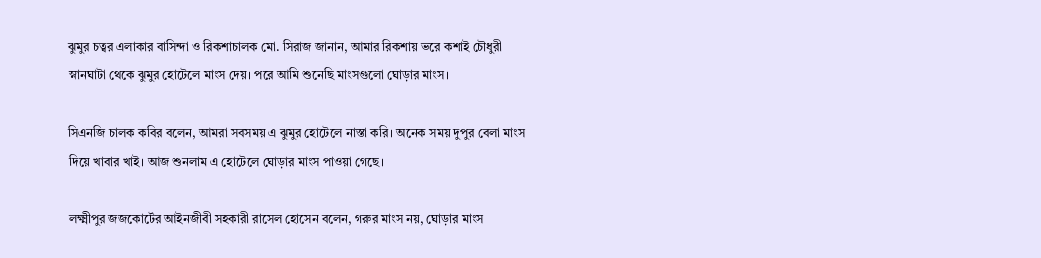ঝুমুর চত্বর এলাকার বাসিন্দা ও রিকশাচালক মো. সিরাজ জানান, আমার রিকশায় ভরে কশাই চৌধুরী স্নানঘাটা থেকে ঝুমুর হোটেলে মাংস দেয়। পরে আমি শুনেছি মাংসগুলো ঘোড়ার মাংস।

সিএনজি চালক কবির বলেন, আমরা সবসময় এ ঝুমুর হোটেলে নাস্তা করি। অনেক সময় দুপুর বেলা মাংস দিয়ে খাবার খাই। আজ শুনলাম এ হোটেলে ঘোড়ার মাংস পাওয়া গেছে।

লক্ষ্মীপুর জজকোর্টের আইনজীবী সহকারী রাসেল হোসেন বলেন, গরুর মাংস নয়, ঘোড়ার মাংস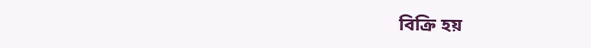বিক্রি হয়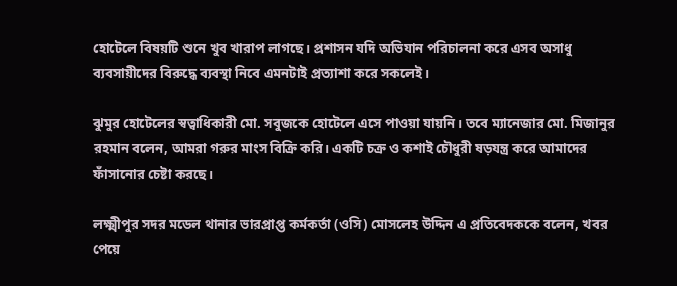হোটেলে বিষয়টি শুনে খুব খারাপ লাগছে। প্রশাসন যদি অভিযান পরিচালনা করে এসব অসাধু ব্যবসায়ীদের বিরুদ্ধে ব্যবস্থা নিবে এমনটাই প্রত্যাশা করে সকলেই।

ঝুমুর হোটেলের স্বত্বাধিকারী মো. সবুজকে হোটেলে এসে পাওয়া যায়নি। তবে ম্যানেজার মো. মিজানুর রহমান বলেন, আমরা গরুর মাংস বিক্রি করি। একটি চক্র ও কশাই চৌধুরী ষড়যন্ত্র করে আমাদের ফাঁসানোর চেষ্টা করছে।

লক্ষ্মীপুর সদর মডেল থানার ভারপ্রাপ্ত কর্মকর্তা (ওসি) মোসলেহ উদ্দিন এ প্রতিবেদককে বলেন, খবর পেয়ে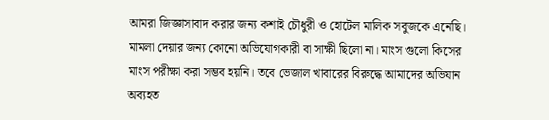আমরা জিজ্ঞাসাবাদ করার জন্য কশাই চৌধুরী ও হোটেল মালিক সবুজকে এনেছি। মামলা দেয়ার জন্য কোনো অভিযোগকারী বা সাক্ষী ছিলো না। মাংস গুলো কিসের মাংস পরীক্ষা করা সম্ভব হয়নি। তবে ভেজাল খাবারের বিরুদ্ধে আমাদের অভিযান অব্যহত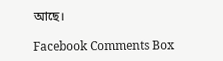আছে।

Facebook Comments Box